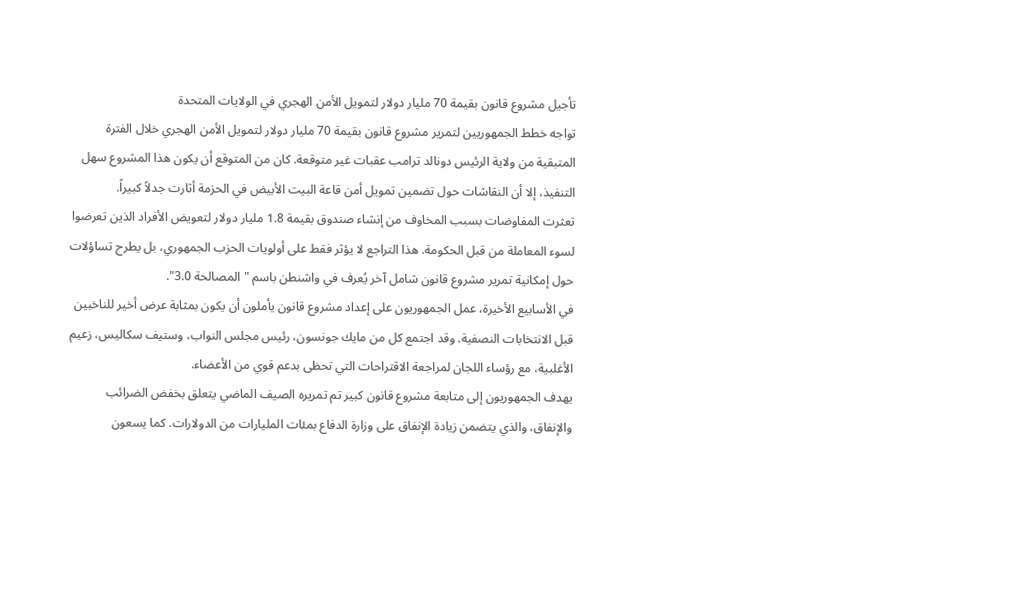تأجيل مشروع قانون بقيمة 70 مليار دولار لتمويل الأمن الهجري في الولايات المتحدة
تواجه خطط الجمهوريين لتمرير مشروع قانون بقيمة 70 مليار دولار لتمويل الأمن الهجري خلال الفترة المتبقية من ولاية الرئيس دونالد ترامب عقبات غير متوقعة. كان من المتوقع أن يكون هذا المشروع سهل التنفيذ، إلا أن النقاشات حول تضمين تمويل أمن قاعة البيت الأبيض في الحزمة أثارت جدلاً كبيراً.
تعثرت المفاوضات بسبب المخاوف من إنشاء صندوق بقيمة 1.8 مليار دولار لتعويض الأفراد الذين تعرضوا لسوء المعاملة من قبل الحكومة. هذا التراجع لا يؤثر فقط على أولويات الحزب الجمهوري، بل يطرح تساؤلات حول إمكانية تمرير مشروع قانون شامل آخر يُعرف في واشنطن باسم "المصالحة 3.0".
في الأسابيع الأخيرة، عمل الجمهوريون على إعداد مشروع قانون يأملون أن يكون بمثابة عرض أخير للناخبين قبل الانتخابات النصفية. وقد اجتمع كل من مايك جونسون، رئيس مجلس النواب، وستيف سكاليس، زعيم الأغلبية، مع رؤساء اللجان لمراجعة الاقتراحات التي تحظى بدعم قوي من الأعضاء.
يهدف الجمهوريون إلى متابعة مشروع قانون كبير تم تمريره الصيف الماضي يتعلق بخفض الضرائب والإنفاق، والذي يتضمن زيادة الإنفاق على وزارة الدفاع بمئات المليارات من الدولارات. كما يسعون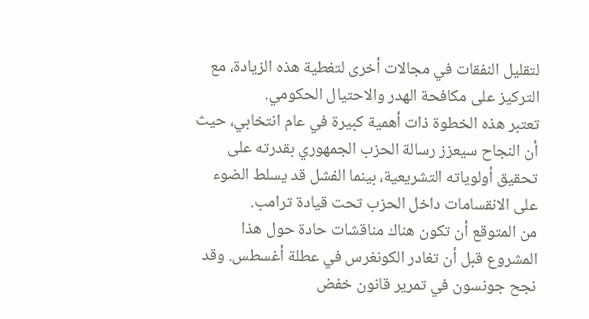لتقليل النفقات في مجالات أخرى لتغطية هذه الزيادة، مع التركيز على مكافحة الهدر والاحتيال الحكومي.
تعتبر هذه الخطوة ذات أهمية كبيرة في عام انتخابي، حيث أن النجاح سيعزز رسالة الحزب الجمهوري بقدرته على تحقيق أولوياته التشريعية، بينما الفشل قد يسلط الضوء على الانقسامات داخل الحزب تحت قيادة ترامب.
من المتوقع أن تكون هناك مناقشات حادة حول هذا المشروع قبل أن تغادر الكونغرس في عطلة أغسطس. وقد نجح جونسون في تمرير قانون خفض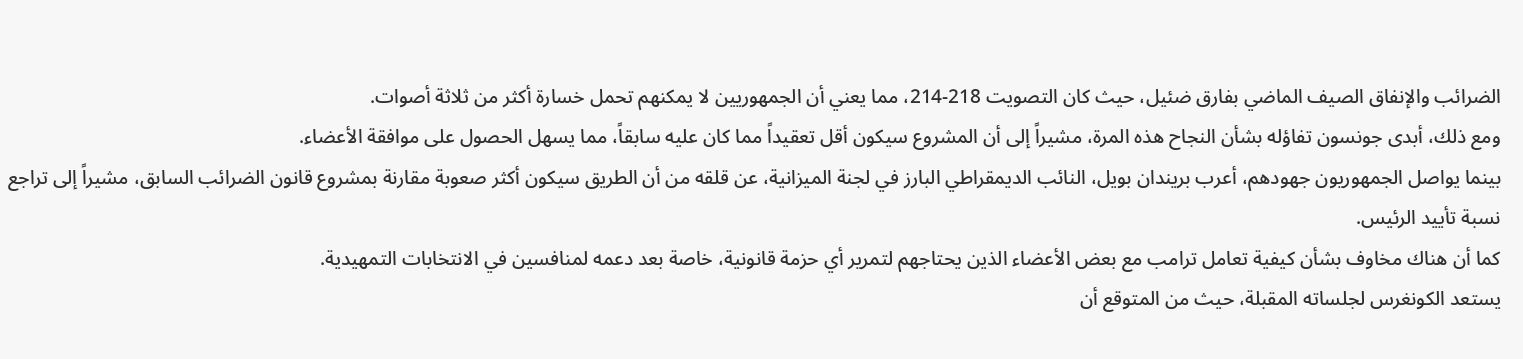الضرائب والإنفاق الصيف الماضي بفارق ضئيل، حيث كان التصويت 218-214، مما يعني أن الجمهوريين لا يمكنهم تحمل خسارة أكثر من ثلاثة أصوات.
ومع ذلك، أبدى جونسون تفاؤله بشأن النجاح هذه المرة، مشيراً إلى أن المشروع سيكون أقل تعقيداً مما كان عليه سابقاً، مما يسهل الحصول على موافقة الأعضاء.
بينما يواصل الجمهوريون جهودهم، أعرب بريندان بويل، النائب الديمقراطي البارز في لجنة الميزانية، عن قلقه من أن الطريق سيكون أكثر صعوبة مقارنة بمشروع قانون الضرائب السابق، مشيراً إلى تراجع نسبة تأييد الرئيس.
كما أن هناك مخاوف بشأن كيفية تعامل ترامب مع بعض الأعضاء الذين يحتاجهم لتمرير أي حزمة قانونية، خاصة بعد دعمه لمنافسين في الانتخابات التمهيدية.
يستعد الكونغرس لجلساته المقبلة، حيث من المتوقع أن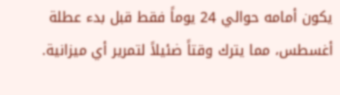يكون أمامه حوالي 24 يوماً فقط قبل بدء عطلة أغسطس، مما يترك وقتاً ضئيلاً لتمرير أي ميزانية.